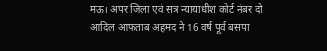मऊ। अपर जिला एवं सत्र न्यायाधीश कोर्ट नंबर दो आदिल आफताब अहमद ने 16 वर्ष पूर्व बसपा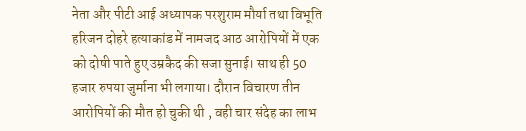नेता और पीटी आई अध्यापक परशुराम मौर्या तथा विभूति हरिजन दोहरे हत्याकांड में नामजद आठ आरोपियों में एक को दोषी पाते हुए उम्रकैद की सजा सुनाई। साथ ही 50 हजार रुपया जुर्माना भी लगाया। दौरान विचारण तीन आरोपियों की मौत हो चुकी थी , वही चार संदेह का लाभ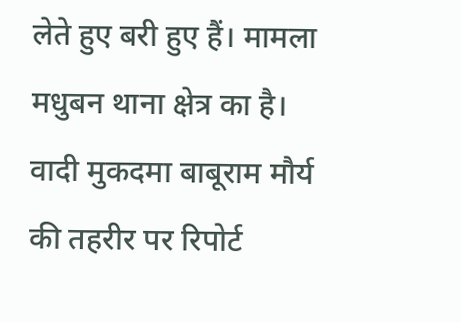लेते हुए बरी हुए हैं। मामला मधुबन थाना क्षेत्र का है।
वादी मुकदमा बाबूराम मौर्य की तहरीर पर रिपोर्ट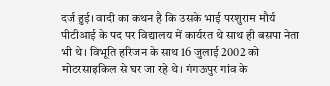दर्ज हुई। वादी का कथन है कि उसके भाई परशुराम मौर्य पीटीआई के पद पर विद्यालय में कार्यरत थे साथ ही बसपा नेता भी थे। विभूति हरिजन के साथ 16 जुलाई 2002 को मोटरसाइकिल से घर जा रहे थे। गंगऊपुर गांव के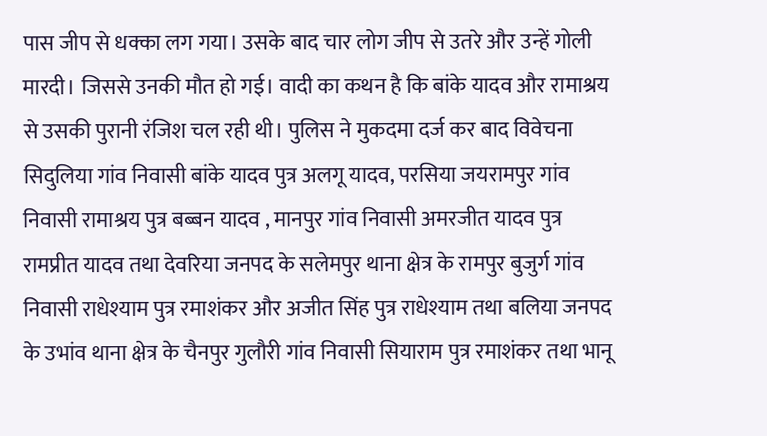पास जीप से धक्का लग गया। उसके बाद चार लोग जीप से उतरे और उन्हें गोली मारदी। जिससे उनकी मौत हो गई। वादी का कथन है कि बांके यादव और रामाश्रय से उसकी पुरानी रंजिश चल रही थी। पुलिस ने मुकदमा दर्ज कर बाद विवेचना सिदुलिया गांव निवासी बांके यादव पुत्र अलगू यादव, परसिया जयरामपुर गांव निवासी रामाश्रय पुत्र बब्बन यादव , मानपुर गांव निवासी अमरजीत यादव पुत्र रामप्रीत यादव तथा देवरिया जनपद के सलेमपुर थाना क्षेत्र के रामपुर बुजुर्ग गांव निवासी राधेश्याम पुत्र रमाशंकर और अजीत सिंह पुत्र राधेश्याम तथा बलिया जनपद के उभांव थाना क्षेत्र के चैनपुर गुलौरी गांव निवासी सियाराम पुत्र रमाशंकर तथा भानू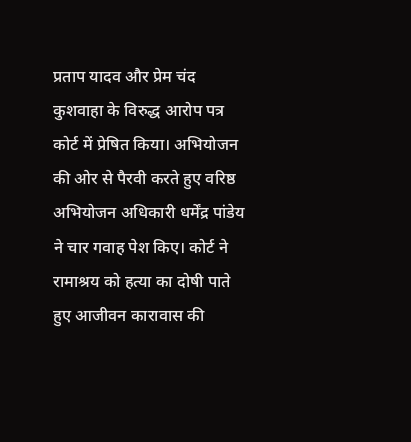प्रताप यादव और प्रेम चंद कुशवाहा के विरुद्ध आरोप पत्र कोर्ट में प्रेषित किया। अभियोजन की ओर से पैरवी करते हुए वरिष्ठ अभियोजन अधिकारी धर्मेंद्र पांडेय ने चार गवाह पेश किए। कोर्ट ने रामाश्रय को हत्या का दोषी पाते हुए आजीवन कारावास की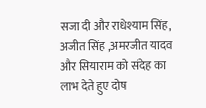सजा दी और राधेश्याम सिंह, अजीत सिंह ,अमरजीत यादव और सियाराम को संदेह का लाभ देते हुए दोष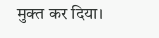मुक्त कर दिया।